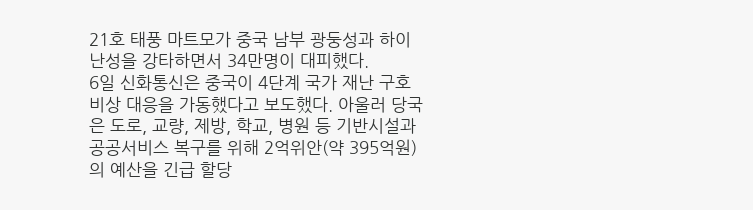21호 태풍 마트모가 중국 남부 광둥성과 하이난성을 강타하면서 34만명이 대피했다.
6일 신화통신은 중국이 4단계 국가 재난 구호 비상 대응을 가동했다고 보도했다. 아울러 당국은 도로, 교량, 제방, 학교, 병원 등 기반시설과 공공서비스 복구를 위해 2억위안(약 395억원)의 예산을 긴급 할당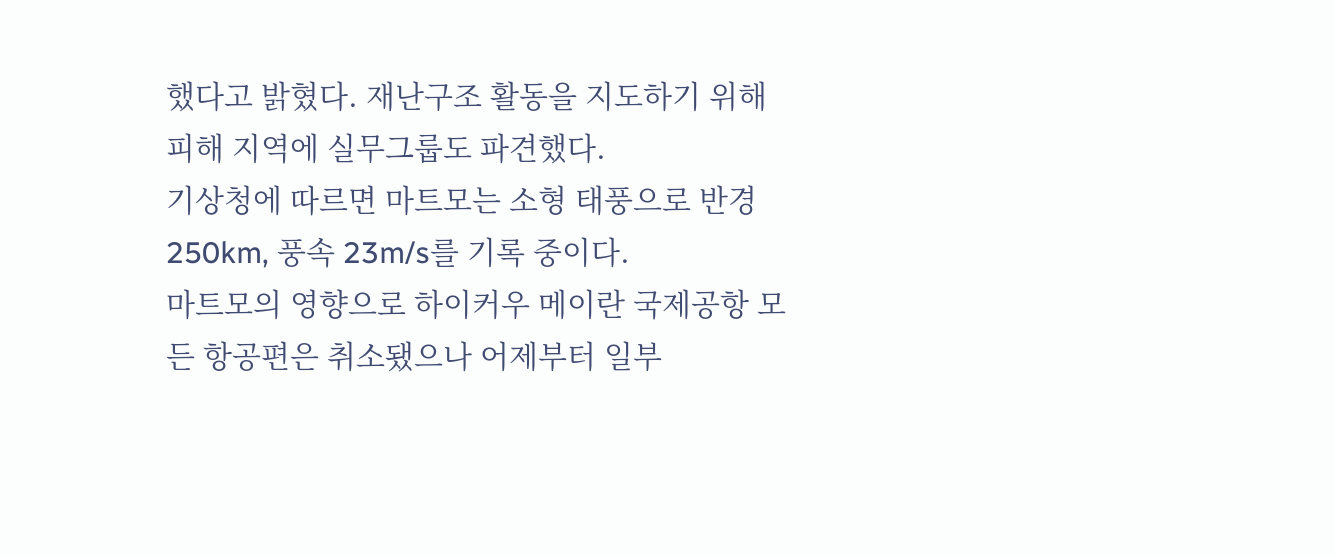했다고 밝혔다. 재난구조 활동을 지도하기 위해 피해 지역에 실무그룹도 파견했다.
기상청에 따르면 마트모는 소형 태풍으로 반경 250km, 풍속 23m/s를 기록 중이다.
마트모의 영향으로 하이커우 메이란 국제공항 모든 항공편은 취소됐으나 어제부터 일부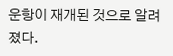운항이 재개된 것으로 알려졌다.